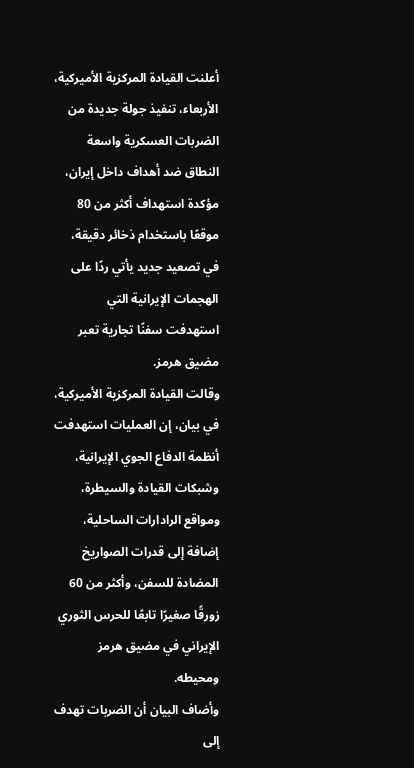أعلنت القيادة المركزية الأميركية، الأربعاء، تنفيذ جولة جديدة من الضربات العسكرية واسعة النطاق ضد أهداف داخل إيران، مؤكدة استهداف أكثر من 80 موقعًا باستخدام ذخائر دقيقة، في تصعيد جديد يأتي ردًا على الهجمات الإيرانية التي استهدفت سفنًا تجارية تعبر مضيق هرمز.
وقالت القيادة المركزية الأميركية، في بيان، إن العمليات استهدفت أنظمة الدفاع الجوي الإيرانية، وشبكات القيادة والسيطرة، ومواقع الرادارات الساحلية، إضافة إلى قدرات الصواريخ المضادة للسفن، وأكثر من 60 زورقًا صغيرًا تابعًا للحرس الثوري الإيراني في مضيق هرمز ومحيطه.
وأضاف البيان أن الضربات تهدف إلى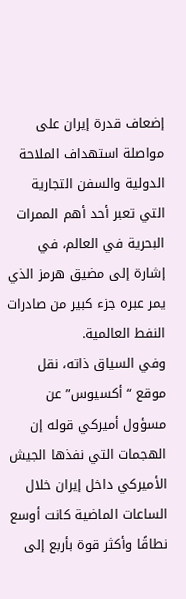إضعاف قدرة إيران على مواصلة استهداف الملاحة الدولية والسفن التجارية التي تعبر أحد أهم الممرات البحرية في العالم، في إشارة إلى مضيق هرمز الذي يمر عبره جزء كبير من صادرات النفط العالمية.
وفي السياق ذاته، نقل موقع “أكسيوس” عن مسؤول أميركي قوله إن الهجمات التي نفذها الجيش الأميركي داخل إيران خلال الساعات الماضية كانت أوسع نطاقًا وأكثر قوة بأربع إلى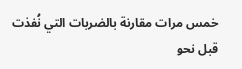خمس مرات مقارنة بالضربات التي نُفذت قبل نحو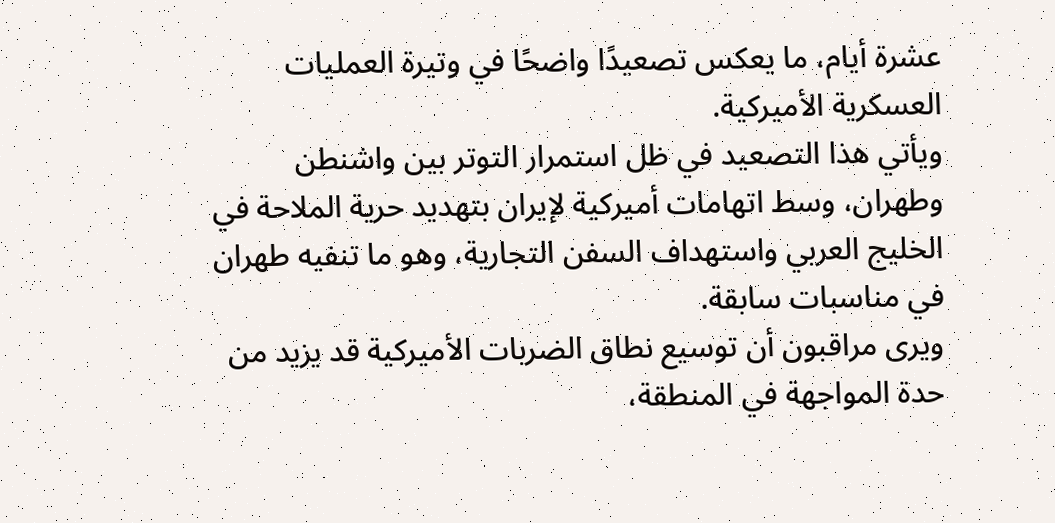عشرة أيام، ما يعكس تصعيدًا واضحًا في وتيرة العمليات العسكرية الأميركية.
ويأتي هذا التصعيد في ظل استمرار التوتر بين واشنطن وطهران، وسط اتهامات أميركية لإيران بتهديد حرية الملاحة في الخليج العربي واستهداف السفن التجارية، وهو ما تنفيه طهران في مناسبات سابقة.
ويرى مراقبون أن توسيع نطاق الضربات الأميركية قد يزيد من حدة المواجهة في المنطقة،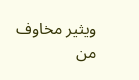ويثير مخاوف من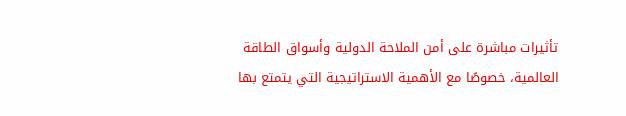تأثيرات مباشرة على أمن الملاحة الدولية وأسواق الطاقة العالمية، خصوصًا مع الأهمية الاستراتيجية التي يتمتع بها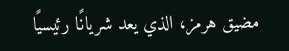مضيق هرمز، الذي يعد شريانًا رئيسيًا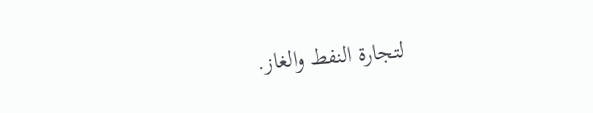لتجارة النفط والغاز.